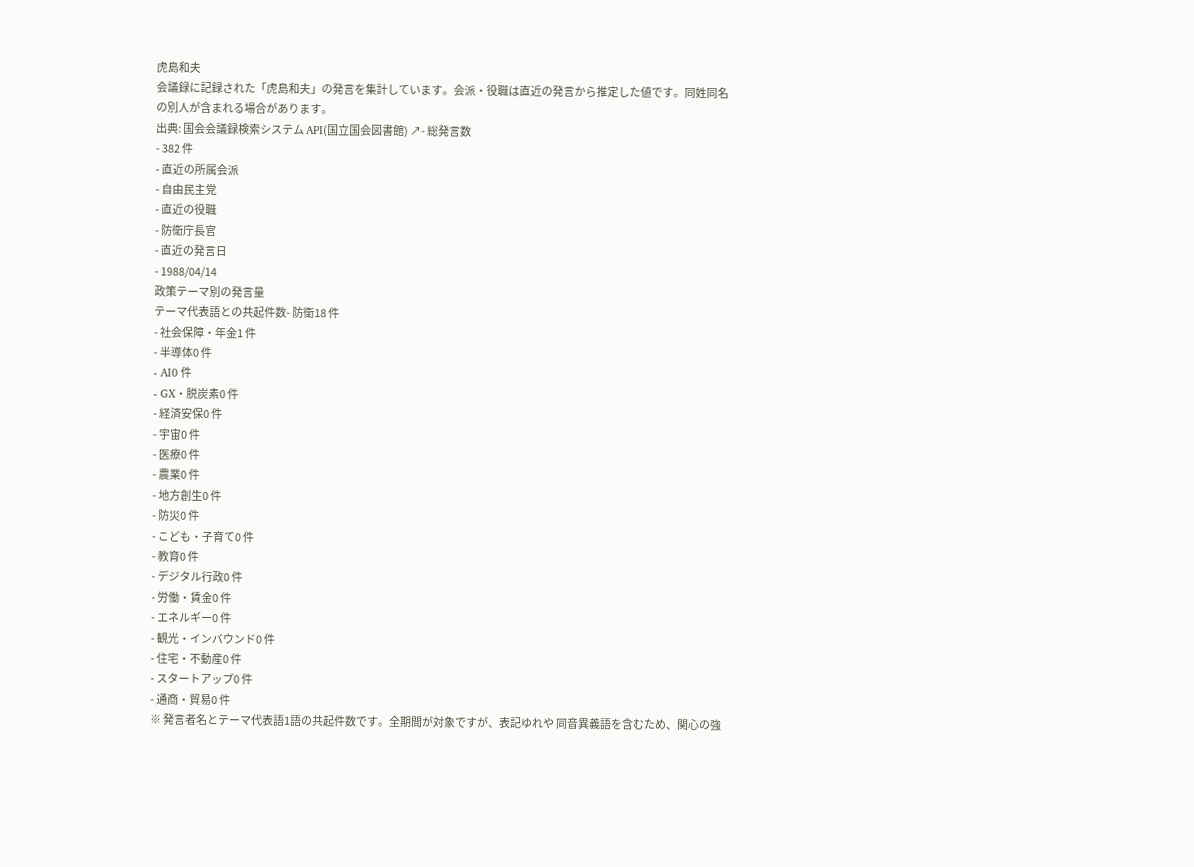虎島和夫
会議録に記録された「虎島和夫」の発言を集計しています。会派・役職は直近の発言から推定した値です。同姓同名の別人が含まれる場合があります。
出典: 国会会議録検索システム API(国立国会図書館) ↗- 総発言数
- 382 件
- 直近の所属会派
- 自由民主党
- 直近の役職
- 防衛庁長官
- 直近の発言日
- 1988/04/14
政策テーマ別の発言量
テーマ代表語との共起件数- 防衛18 件
- 社会保障・年金1 件
- 半導体0 件
- AI0 件
- GX・脱炭素0 件
- 経済安保0 件
- 宇宙0 件
- 医療0 件
- 農業0 件
- 地方創生0 件
- 防災0 件
- こども・子育て0 件
- 教育0 件
- デジタル行政0 件
- 労働・賃金0 件
- エネルギー0 件
- 観光・インバウンド0 件
- 住宅・不動産0 件
- スタートアップ0 件
- 通商・貿易0 件
※ 発言者名とテーマ代表語1語の共起件数です。全期間が対象ですが、表記ゆれや 同音異義語を含むため、関心の強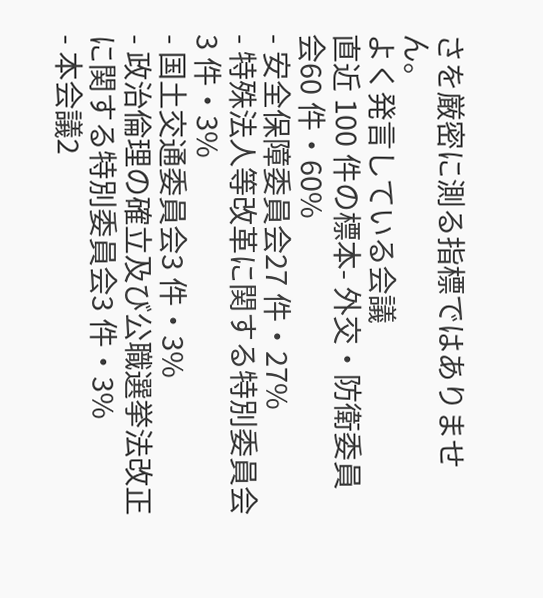さを厳密に測る指標ではありません。
よく発言している会議
直近 100 件の標本- 外交・防衛委員会60 件・60%
- 安全保障委員会27 件・27%
- 特殊法人等改革に関する特別委員会3 件・3%
- 国土交通委員会3 件・3%
- 政治倫理の確立及び公職選挙法改正に関する特別委員会3 件・3%
- 本会議2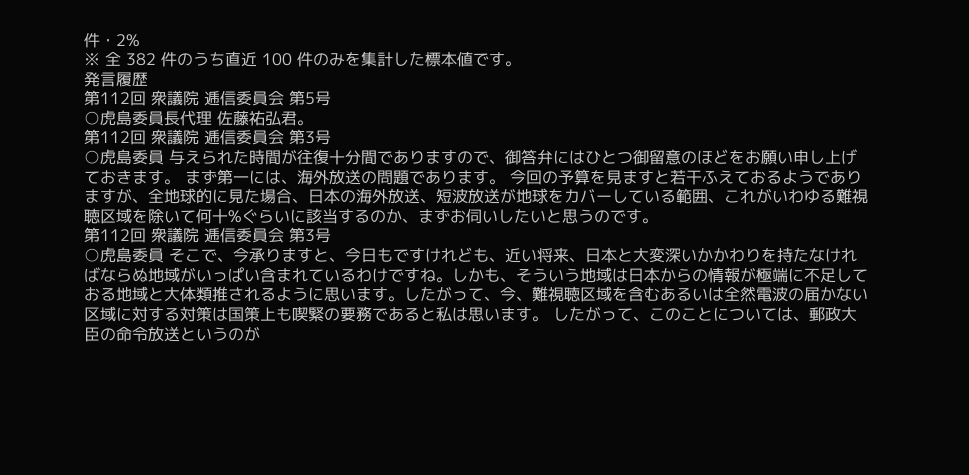件・2%
※ 全 382 件のうち直近 100 件のみを集計した標本値です。
発言履歴
第112回 衆議院 逓信委員会 第5号
○虎島委員長代理 佐藤祐弘君。
第112回 衆議院 逓信委員会 第3号
○虎島委員 与えられた時間が往復十分間でありますので、御答弁にはひとつ御留意のほどをお願い申し上げておきます。 まず第一には、海外放送の問題であります。 今回の予算を見ますと若干ふえておるようでありますが、全地球的に見た場合、日本の海外放送、短波放送が地球をカバーしている範囲、これがいわゆる難視聴区域を除いて何十%ぐらいに該当するのか、まずお伺いしたいと思うのです。
第112回 衆議院 逓信委員会 第3号
○虎島委員 そこで、今承りますと、今日もですけれども、近い将来、日本と大変深いかかわりを持たなければならぬ地域がいっぱい含まれているわけですね。しかも、そういう地域は日本からの情報が極端に不足しておる地域と大体類推されるように思います。したがって、今、難視聴区域を含むあるいは全然電波の届かない区域に対する対策は国策上も喫緊の要務であると私は思います。 したがって、このことについては、郵政大臣の命令放送というのが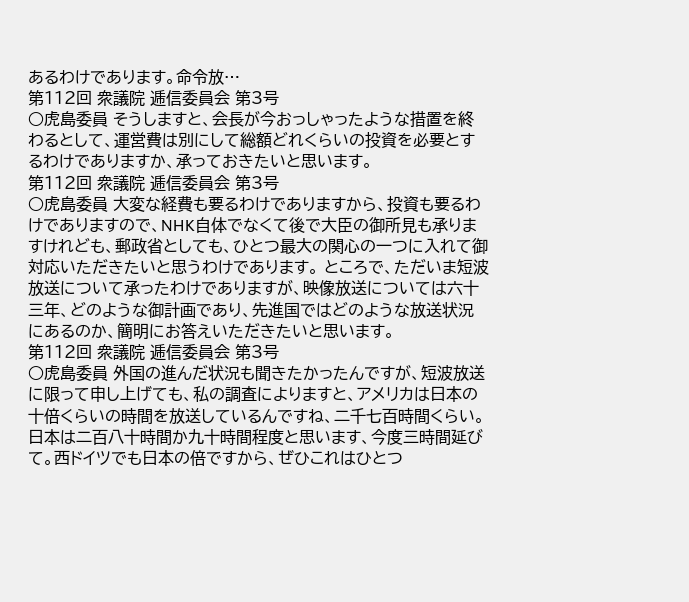あるわけであります。命令放…
第112回 衆議院 逓信委員会 第3号
○虎島委員 そうしますと、会長が今おっしゃったような措置を終わるとして、運営費は別にして総額どれくらいの投資を必要とするわけでありますか、承っておきたいと思います。
第112回 衆議院 逓信委員会 第3号
○虎島委員 大変な経費も要るわけでありますから、投資も要るわけでありますので、NHK自体でなくて後で大臣の御所見も承りますけれども、郵政省としても、ひとつ最大の関心の一つに入れて御対応いただきたいと思うわけであります。 ところで、ただいま短波放送について承ったわけでありますが、映像放送については六十三年、どのような御計画であり、先進国ではどのような放送状況にあるのか、簡明にお答えいただきたいと思います。
第112回 衆議院 逓信委員会 第3号
○虎島委員 外国の進んだ状況も聞きたかったんですが、短波放送に限って申し上げても、私の調査によりますと、アメリカは日本の十倍くらいの時間を放送しているんですね、二千七百時間くらい。日本は二百八十時間か九十時間程度と思います、今度三時間延びて。西ドイツでも日本の倍ですから、ぜひこれはひとつ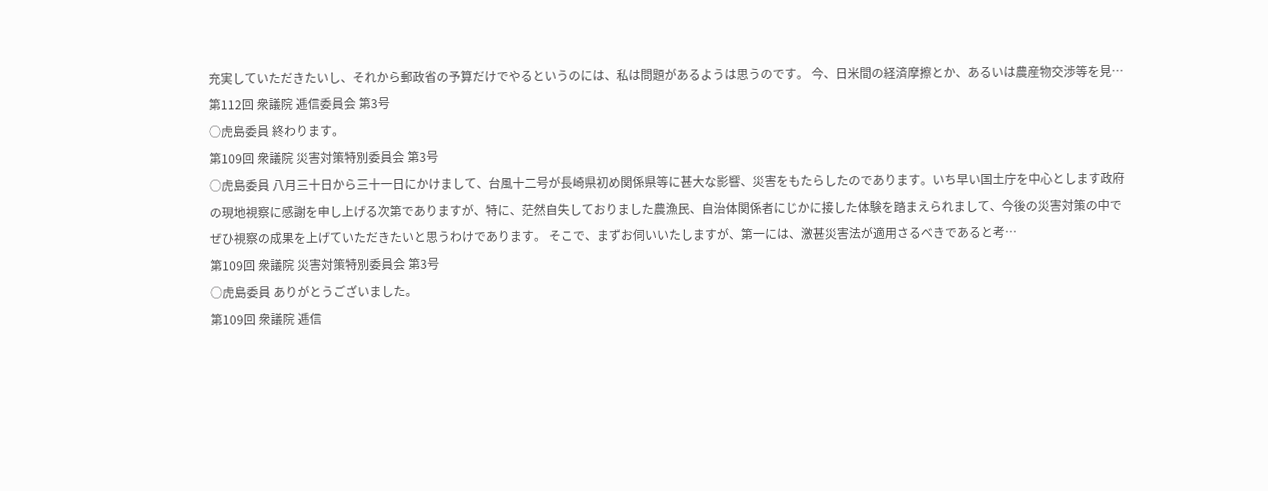充実していただきたいし、それから郵政省の予算だけでやるというのには、私は問題があるようは思うのです。 今、日米間の経済摩擦とか、あるいは農産物交渉等を見…
第112回 衆議院 逓信委員会 第3号
○虎島委員 終わります。
第109回 衆議院 災害対策特別委員会 第3号
○虎島委員 八月三十日から三十一日にかけまして、台風十二号が長崎県初め関係県等に甚大な影響、災害をもたらしたのであります。いち早い国土庁を中心とします政府の現地視察に感謝を申し上げる次第でありますが、特に、茫然自失しておりました農漁民、自治体関係者にじかに接した体験を踏まえられまして、今後の災害対策の中でぜひ視察の成果を上げていただきたいと思うわけであります。 そこで、まずお伺いいたしますが、第一には、激甚災害法が適用さるべきであると考…
第109回 衆議院 災害対策特別委員会 第3号
○虎島委員 ありがとうございました。
第109回 衆議院 逓信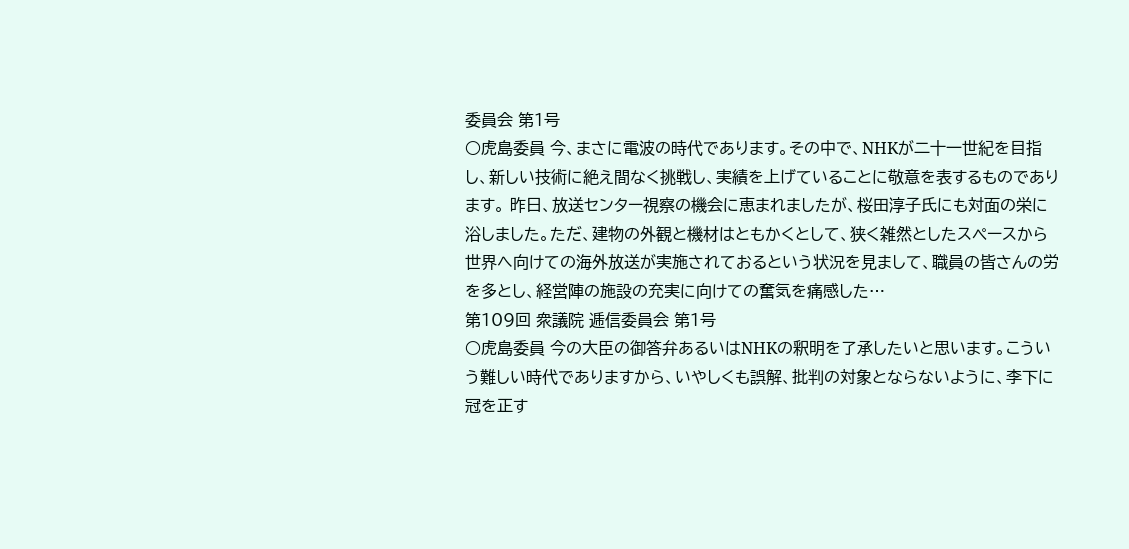委員会 第1号
○虎島委員 今、まさに電波の時代であります。その中で、NHKが二十一世紀を目指し、新しい技術に絶え間なく挑戦し、実績を上げていることに敬意を表するものであります。 昨日、放送センター視察の機会に恵まれましたが、桜田淳子氏にも対面の栄に浴しました。ただ、建物の外観と機材はともかくとして、狭く雑然としたスペースから世界へ向けての海外放送が実施されておるという状況を見まして、職員の皆さんの労を多とし、経営陣の施設の充実に向けての奮気を痛感した…
第109回 衆議院 逓信委員会 第1号
○虎島委員 今の大臣の御答弁あるいはNHKの釈明を了承したいと思います。こういう難しい時代でありますから、いやしくも誤解、批判の対象とならないように、李下に冠を正す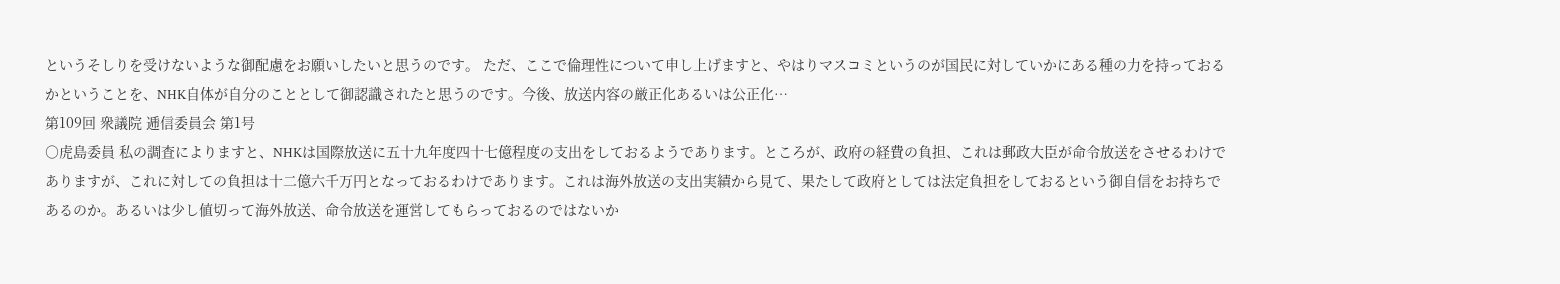というそしりを受けないような御配慮をお願いしたいと思うのです。 ただ、ここで倫理性について申し上げますと、やはりマスコミというのが国民に対していかにある種の力を持っておるかということを、NHK自体が自分のこととして御認識されたと思うのです。今後、放送内容の厳正化あるいは公正化…
第109回 衆議院 逓信委員会 第1号
○虎島委員 私の調査によりますと、NHKは国際放送に五十九年度四十七億程度の支出をしておるようであります。ところが、政府の経費の負担、これは郵政大臣が命令放送をさせるわけでありますが、これに対しての負担は十二億六千万円となっておるわけであります。これは海外放送の支出実績から見て、果たして政府としては法定負担をしておるという御自信をお持ちであるのか。あるいは少し値切って海外放送、命令放送を運営してもらっておるのではないか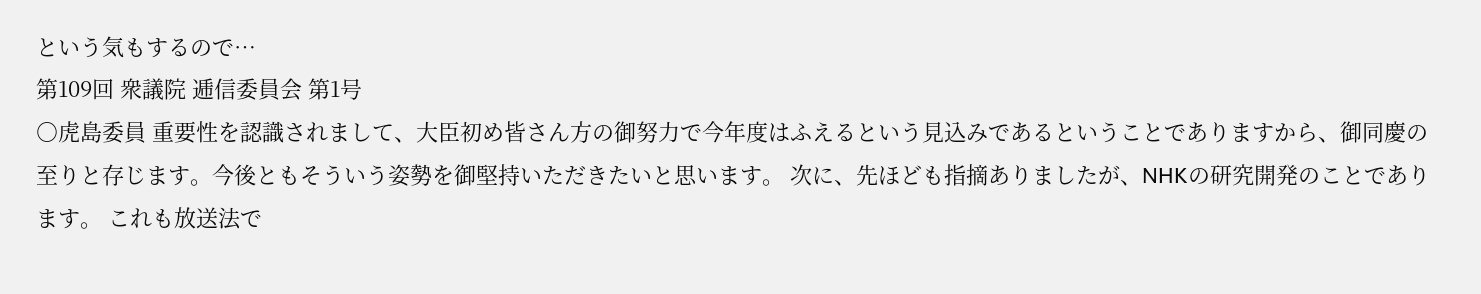という気もするので…
第109回 衆議院 逓信委員会 第1号
○虎島委員 重要性を認識されまして、大臣初め皆さん方の御努力で今年度はふえるという見込みであるということでありますから、御同慶の至りと存じます。今後ともそういう姿勢を御堅持いただきたいと思います。 次に、先ほども指摘ありましたが、NHKの研究開発のことであります。 これも放送法で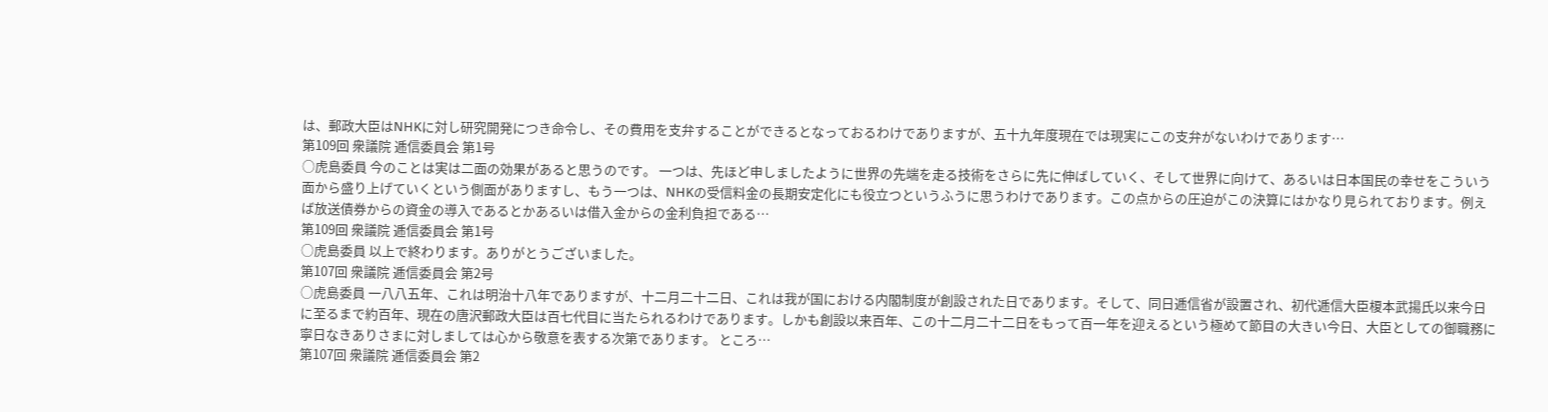は、郵政大臣はNHKに対し研究開発につき命令し、その費用を支弁することができるとなっておるわけでありますが、五十九年度現在では現実にこの支弁がないわけであります…
第109回 衆議院 逓信委員会 第1号
○虎島委員 今のことは実は二面の効果があると思うのです。 一つは、先ほど申しましたように世界の先端を走る技術をさらに先に伸ばしていく、そして世界に向けて、あるいは日本国民の幸せをこういう面から盛り上げていくという側面がありますし、もう一つは、NHKの受信料金の長期安定化にも役立つというふうに思うわけであります。この点からの圧迫がこの決算にはかなり見られております。例えば放送債券からの資金の導入であるとかあるいは借入金からの金利負担である…
第109回 衆議院 逓信委員会 第1号
○虎島委員 以上で終わります。ありがとうございました。
第107回 衆議院 逓信委員会 第2号
○虎島委員 一八八五年、これは明治十八年でありますが、十二月二十二日、これは我が国における内閣制度が創設された日であります。そして、同日逓信省が設置され、初代逓信大臣榎本武揚氏以来今日に至るまで約百年、現在の唐沢郵政大臣は百七代目に当たられるわけであります。しかも創設以来百年、この十二月二十二日をもって百一年を迎えるという極めて節目の大きい今日、大臣としての御職務に寧日なきありさまに対しましては心から敬意を表する次第であります。 ところ…
第107回 衆議院 逓信委員会 第2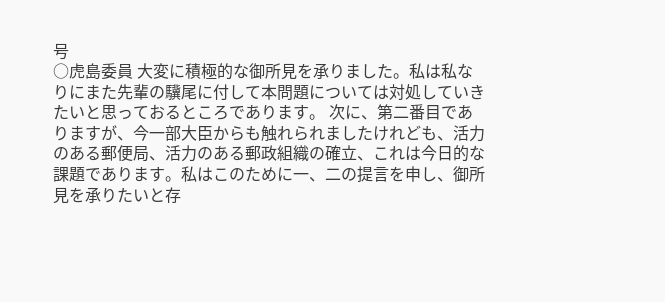号
○虎島委員 大変に積極的な御所見を承りました。私は私なりにまた先輩の驥尾に付して本問題については対処していきたいと思っておるところであります。 次に、第二番目でありますが、今一部大臣からも触れられましたけれども、活力のある郵便局、活力のある郵政組織の確立、これは今日的な課題であります。私はこのために一、二の提言を申し、御所見を承りたいと存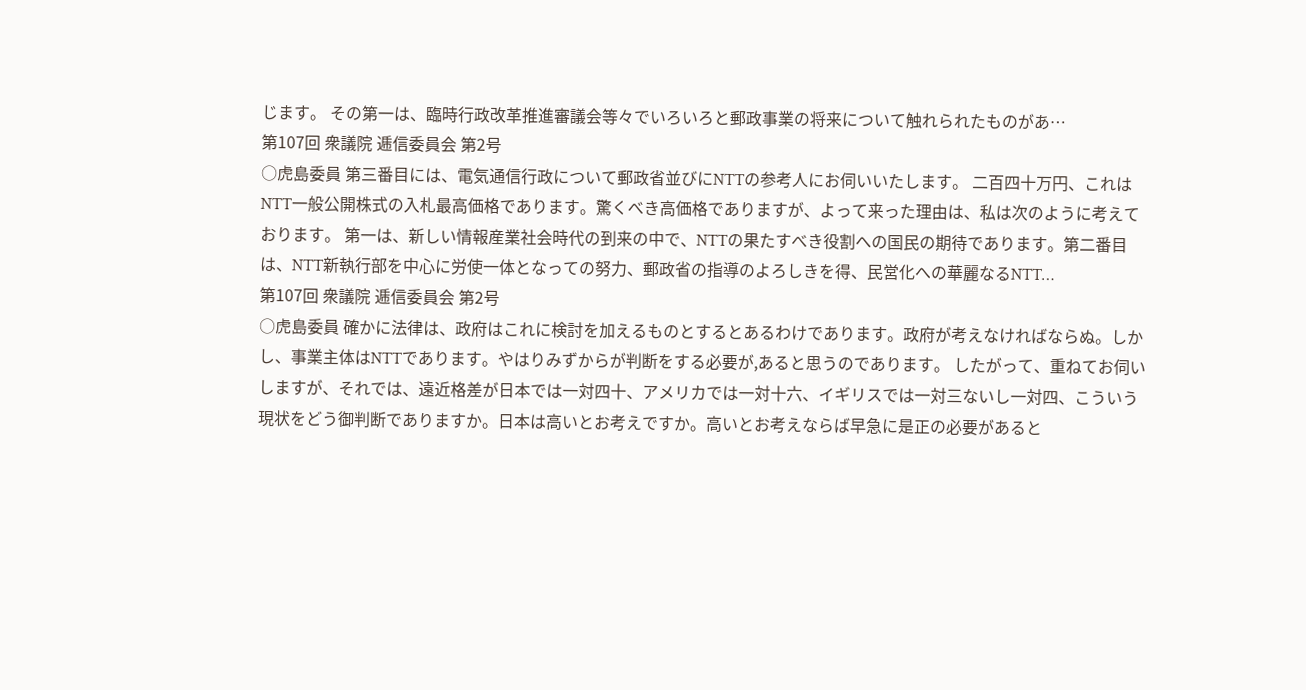じます。 その第一は、臨時行政改革推進審議会等々でいろいろと郵政事業の将来について触れられたものがあ…
第107回 衆議院 逓信委員会 第2号
○虎島委員 第三番目には、電気通信行政について郵政省並びにNTTの参考人にお伺いいたします。 二百四十万円、これはNTT一般公開株式の入札最高価格であります。驚くべき高価格でありますが、よって来った理由は、私は次のように考えております。 第一は、新しい情報産業社会時代の到来の中で、NTTの果たすべき役割への国民の期待であります。第二番目は、NTT新執行部を中心に労使一体となっての努力、郵政省の指導のよろしきを得、民営化への華麗なるNTT…
第107回 衆議院 逓信委員会 第2号
○虎島委員 確かに法律は、政府はこれに検討を加えるものとするとあるわけであります。政府が考えなければならぬ。しかし、事業主体はNTTであります。やはりみずからが判断をする必要が,あると思うのであります。 したがって、重ねてお伺いしますが、それでは、遠近格差が日本では一対四十、アメリカでは一対十六、イギリスでは一対三ないし一対四、こういう現状をどう御判断でありますか。日本は高いとお考えですか。高いとお考えならば早急に是正の必要があると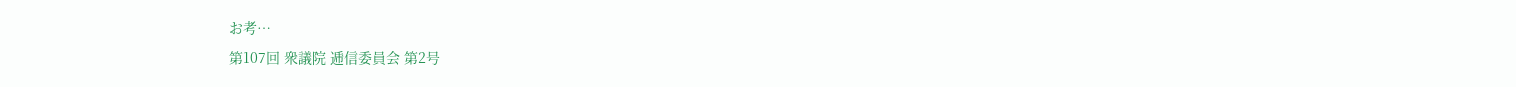お考…
第107回 衆議院 逓信委員会 第2号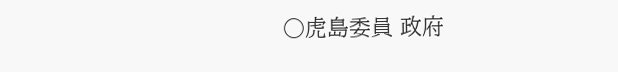○虎島委員 政府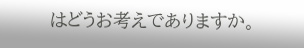はどうお考えでありますか。